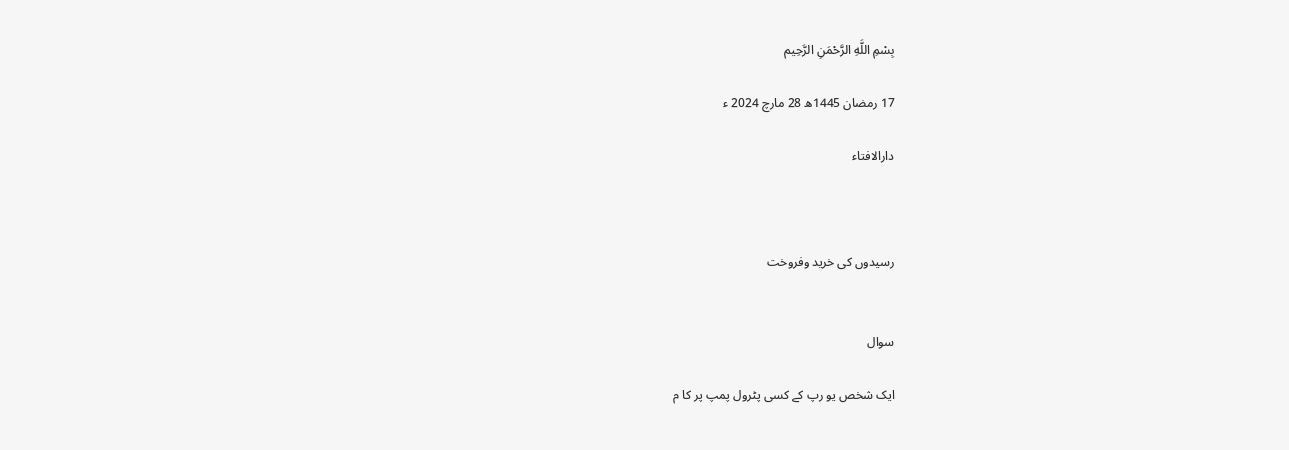بِسْمِ اللَّهِ الرَّحْمَنِ الرَّحِيم

17 رمضان 1445ھ 28 مارچ 2024 ء

دارالافتاء



رسیدوں کی خرید وفروخت


سوال

ایک شخص یو رپ کے کسی پٹرول پمپ پر کا م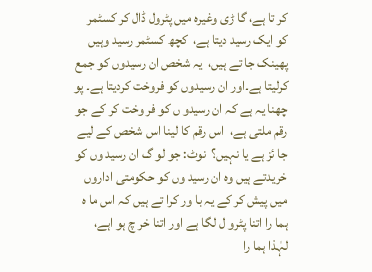کر تا ہے، گا ڑی وغیرہ میں پٹرول ڈال کر کسٹمر کو ایک رسید دیتا ہے،  کچھ کسٹمر رسید وہیں پھینک جا تے ہیں،  یہ شخص ان رسیدوں کو جمع کرلیتا ہے۔اور ان رسیدوں کو فروخت کردیتا ہے۔ پو چھنا یہ ہے کہ ان رسیدو ں کو فر وخت کر کے جو رقم ملتی ہے،  اس رقم کا لینا اس شخص کے لیے جا ئز ہے یا نہیں؟  نوٹ: جو لو گ ان رسید وں کو خریدتے ہیں وہ ان رسید وں کو حکومتی اداروں میں پیش کر کے یہ با ور کرا تے ہیں کہ اس ما ہ ہما را اتنا پٹرو ل لگا ہے اور اتنا خر چ ہو اہے، لہٰذا ہما را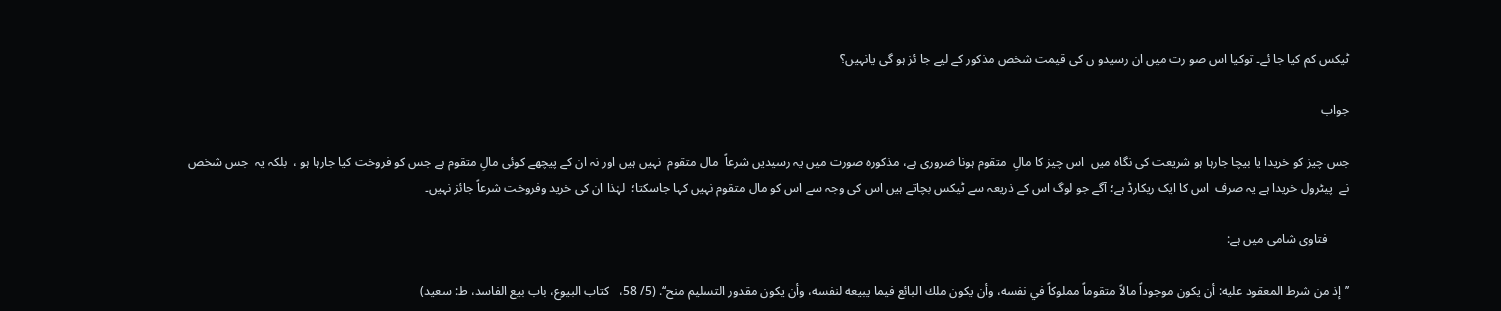ٹیکس کم کیا جا ئے۔ توکیا اس صو رت میں ان رسیدو ں کی قیمت شخص مذکور کے لیے جا ئز ہو گی یانہیں؟

جواب

جس چیز کو خریدا یا بیچا جارہا ہو شریعت کی نگاہ میں  اس چیز کا مالِ  متقوم ہونا ضروری ہے، مذکورہ صورت میں یہ رسیدیں شرعاً  مال متقوم  نہیں ہیں اور نہ ان کے پیچھے کوئی مالِ متقوم ہے جس کو فروخت کیا جارہا ہو ،  بلکہ یہ  جس شخص  نے  پیٹرول خریدا ہے یہ صرف  اس کا ایک ریکارڈ ہے؛ آگے جو لوگ اس کے ذریعہ سے ٹیکس بچاتے ہیں اس کی وجہ سے اس کو مال متقوم نہیں کہا جاسکتا؛  لہٰذا ان کی خرید وفروخت شرعاً جائز نہیں۔

       فتاوی شامی میں ہے:

’’إذ من شرط المعقود عليه: أن يكون موجوداً مالاً متقوماً مملوكاً في نفسه، وأن يكون ملك البائع فيما يبيعه لنفسه، وأن يكون مقدور التسليم منح‘‘. (5/ 58،   کتاب البیوع، باب بیع الفاسد، ط: سعید)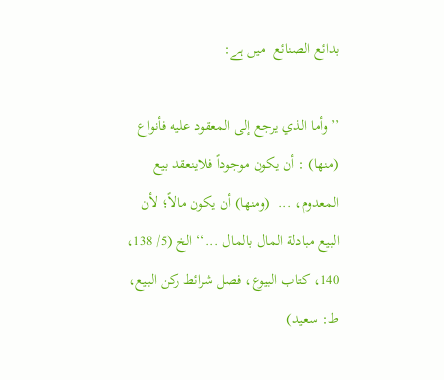بدائع الصنائع  میں ہے:

’’وأما الذي يرجع إلى المعقود عليه فأنواع (منها) : أن يكون موجوداً فلاينعقد بيع المعدوم، ...  (ومنها) أن يكون مالاً؛ لأن البيع مبادلة المال بالمال ...‘‘ الخ (5/ 138، 140، کتاب البیوع، فصل شرائط رکن البیع، ط: سعید)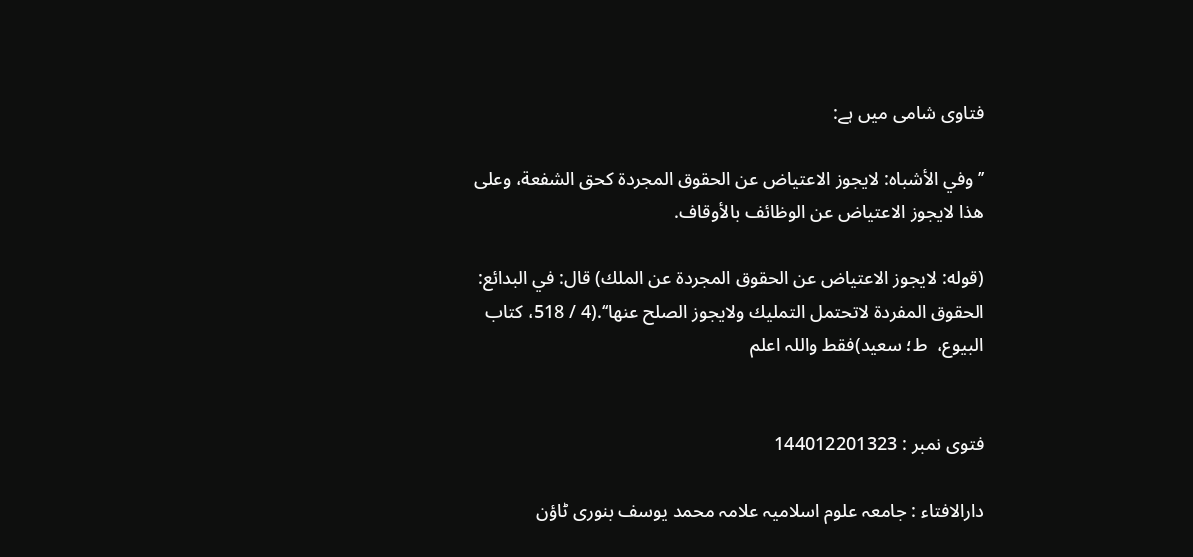فتاوی شامی میں ہے:

’’وفي الأشباه: لايجوز الاعتياض عن الحقوق المجردة كحق الشفعة، وعلى هذا لايجوز الاعتياض عن الوظائف بالأوقاف.

(قوله: لايجوز الاعتياض عن الحقوق المجردة عن الملك) قال: في البدائع: الحقوق المفردة لاتحتمل التمليك ولايجوز الصلح عنها‘‘.(4 / 518، کتاب البیوع،  ط؛ سعید)فقط واللہ اعلم


فتوی نمبر : 144012201323

دارالافتاء : جامعہ علوم اسلامیہ علامہ محمد یوسف بنوری ٹاؤن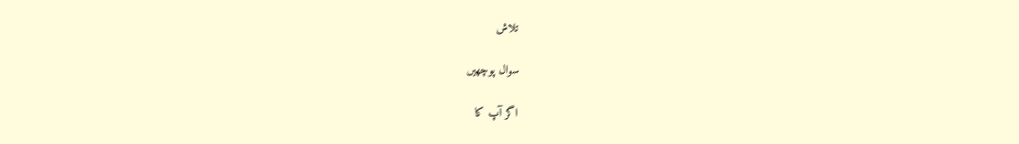تلاش

سوال پوچھیں

اگر آپ کا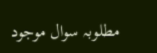مطلوبہ سوال موجود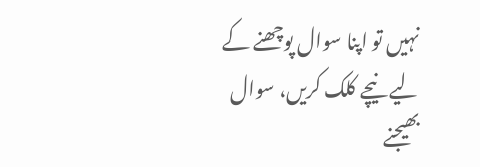نہیں تو اپنا سوال پوچھنے کے لیے نیچے کلک کریں، سوال بھیجنے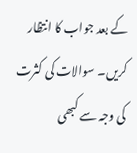کے بعد جواب کا انتظار کریں۔ سوالات کی کثرت کی وجہ سے کبھی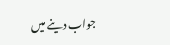جواب دینے میں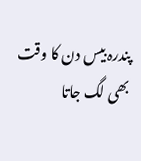پندرہ بیس دن کا وقت بھی لگ جاتا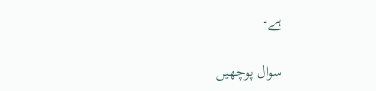ہے۔

سوال پوچھیں